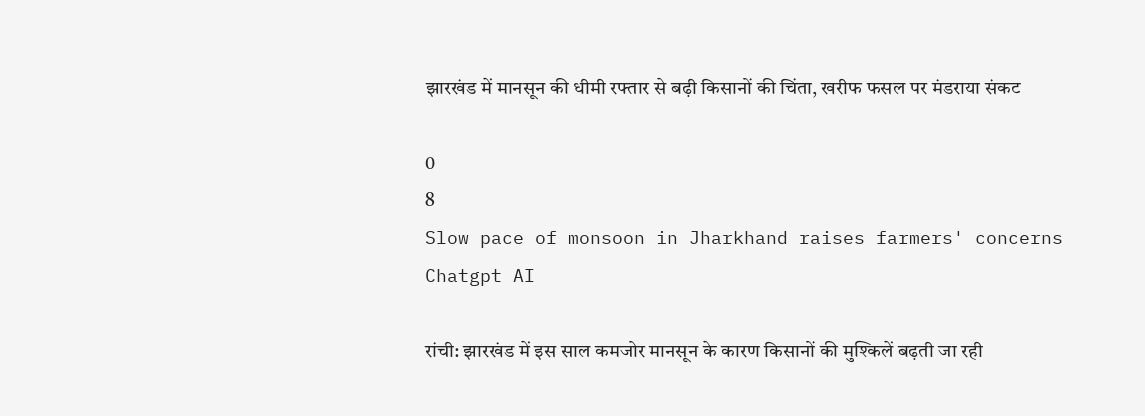झारखंड में मानसून की धीमी रफ्तार से बढ़ी किसानों की चिंता, खरीफ फसल पर मंडराया संकट

0
8
Slow pace of monsoon in Jharkhand raises farmers' concerns
Chatgpt AI

रांची: झारखंड में इस साल कमजोर मानसून के कारण किसानों की मुश्किलें बढ़ती जा रही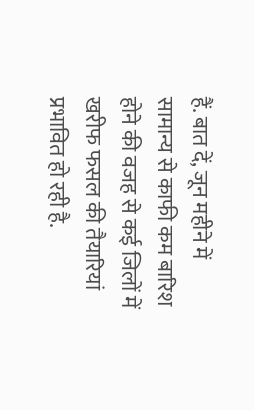हैं. बात दें, जून महीने में सामान्य से काफी कम बारिश होने की वजह से कई जिलों में खरीफ फसल की तैयारियां प्रभावित हो रही है.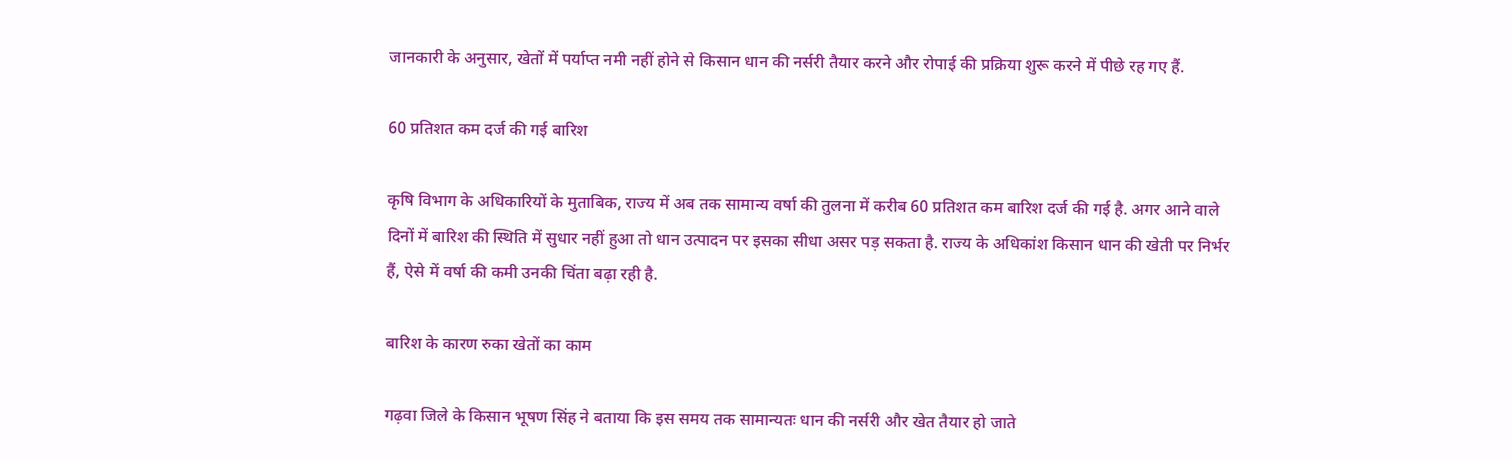जानकारी के अनुसार, खेतों में पर्याप्त नमी नहीं होने से किसान धान की नर्सरी तैयार करने और रोपाई की प्रक्रिया शुरू करने में पीछे रह गए हैं.

60 प्रतिशत कम दर्ज की गई बारिश

कृषि विभाग के अधिकारियों के मुताबिक, राज्य में अब तक सामान्य वर्षा की तुलना में करीब 60 प्रतिशत कम बारिश दर्ज की गई है. अगर आने वाले दिनों में बारिश की स्थिति में सुधार नहीं हुआ तो धान उत्पादन पर इसका सीधा असर पड़ सकता है. राज्य के अधिकांश किसान धान की खेती पर निर्भर हैं, ऐसे में वर्षा की कमी उनकी चिंता बढ़ा रही है.

बारिश के कारण रुका खेतों का काम

गढ़वा जिले के किसान भूषण सिंह ने बताया कि इस समय तक सामान्यतः धान की नर्सरी और खेत तैयार हो जाते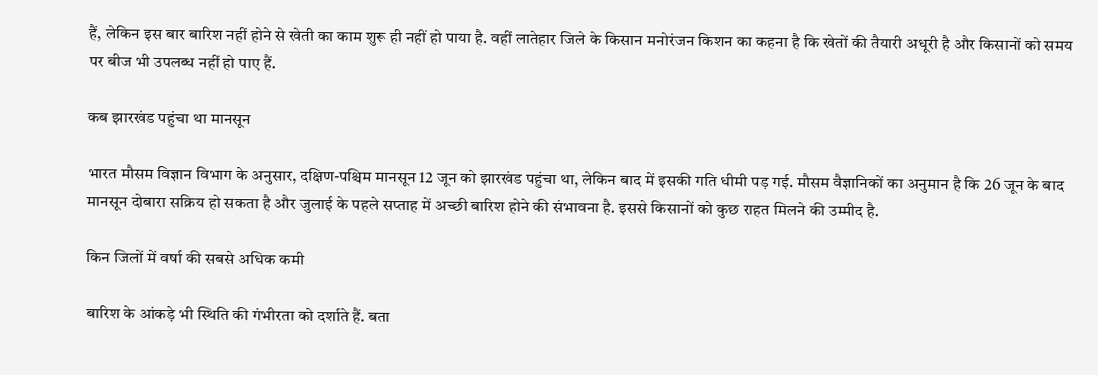हैं, लेकिन इस बार बारिश नहीं होने से खेती का काम शुरू ही नहीं हो पाया है. वहीं लातेहार जिले के किसान मनोरंजन किशन का कहना है कि खेतों की तैयारी अधूरी है और किसानों को समय पर बीज भी उपलब्ध नहीं हो पाए हैं.

कब झारखंड पहुंचा था मानसून

भारत मौसम विज्ञान विभाग के अनुसार, दक्षिण-पश्चिम मानसून 12 जून को झारखंड पहुंचा था, लेकिन बाद में इसकी गति धीमी पड़ गई. मौसम वैज्ञानिकों का अनुमान है कि 26 जून के बाद मानसून दोबारा सक्रिय हो सकता है और जुलाई के पहले सप्ताह में अच्छी बारिश होने की संभावना है. इससे किसानों को कुछ राहत मिलने की उम्मीद है.

किन जिलों में वर्षा की सबसे अधिक कमी

बारिश के आंकड़े भी स्थिति की गंभीरता को दर्शाते हैं. बता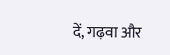दें, गढ़वा और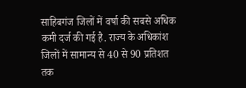साहिबगंज जिलों में वर्षा की सबसे अधिक कमी दर्ज की गई है. राज्य के अधिकांश जिलों में सामान्य से 40 से 90 प्रतिशत तक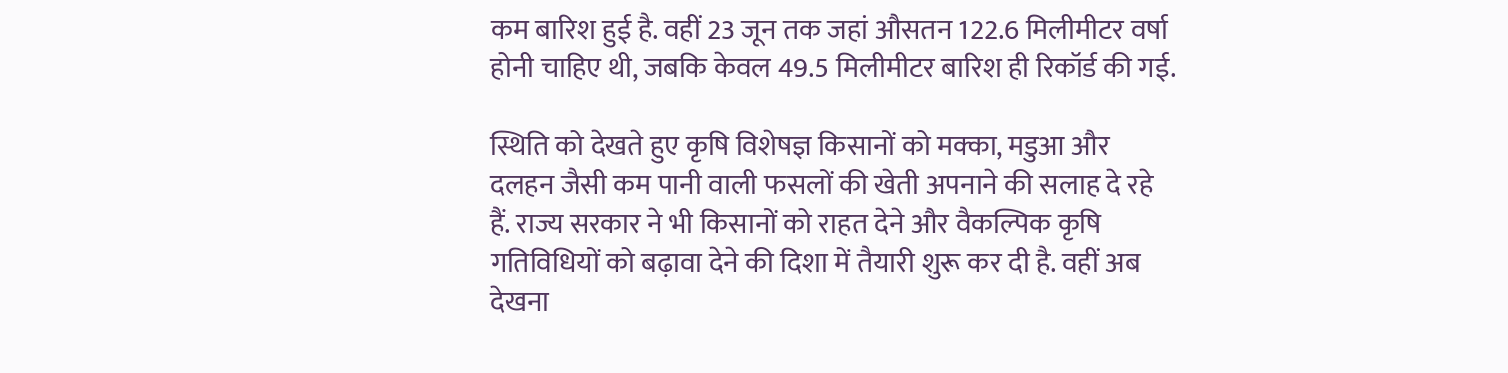कम बारिश हुई है. वहीं 23 जून तक जहां औसतन 122.6 मिलीमीटर वर्षा होनी चाहिए थी, जबकि केवल 49.5 मिलीमीटर बारिश ही रिकॉर्ड की गई.

स्थिति को देखते हुए कृषि विशेषज्ञ किसानों को मक्का, मडुआ और दलहन जैसी कम पानी वाली फसलों की खेती अपनाने की सलाह दे रहे हैं. राज्य सरकार ने भी किसानों को राहत देने और वैकल्पिक कृषि गतिविधियों को बढ़ावा देने की दिशा में तैयारी शुरू कर दी है. वहीं अब देखना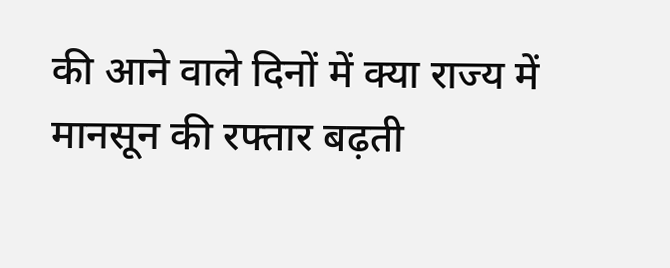की आने वाले दिनों में क्या राज्य में मानसून की रफ्तार बढ़ती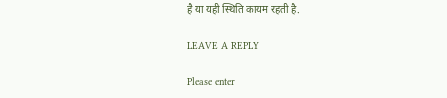है या यही स्थिति कायम रहती है.

LEAVE A REPLY

Please enter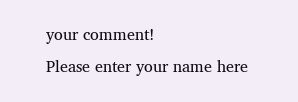your comment!
Please enter your name here